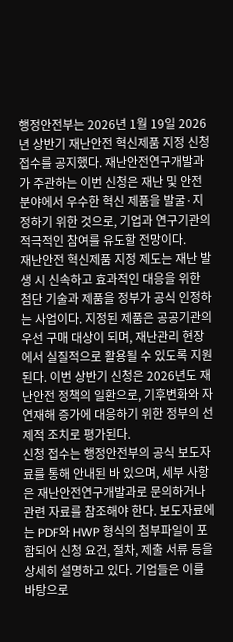행정안전부는 2026년 1월 19일 2026년 상반기 재난안전 혁신제품 지정 신청 접수를 공지했다. 재난안전연구개발과가 주관하는 이번 신청은 재난 및 안전 분야에서 우수한 혁신 제품을 발굴·지정하기 위한 것으로, 기업과 연구기관의 적극적인 참여를 유도할 전망이다.
재난안전 혁신제품 지정 제도는 재난 발생 시 신속하고 효과적인 대응을 위한 첨단 기술과 제품을 정부가 공식 인정하는 사업이다. 지정된 제품은 공공기관의 우선 구매 대상이 되며, 재난관리 현장에서 실질적으로 활용될 수 있도록 지원된다. 이번 상반기 신청은 2026년도 재난안전 정책의 일환으로, 기후변화와 자연재해 증가에 대응하기 위한 정부의 선제적 조치로 평가된다.
신청 접수는 행정안전부의 공식 보도자료를 통해 안내된 바 있으며, 세부 사항은 재난안전연구개발과로 문의하거나 관련 자료를 참조해야 한다. 보도자료에는 PDF와 HWP 형식의 첨부파일이 포함되어 신청 요건, 절차, 제출 서류 등을 상세히 설명하고 있다. 기업들은 이를 바탕으로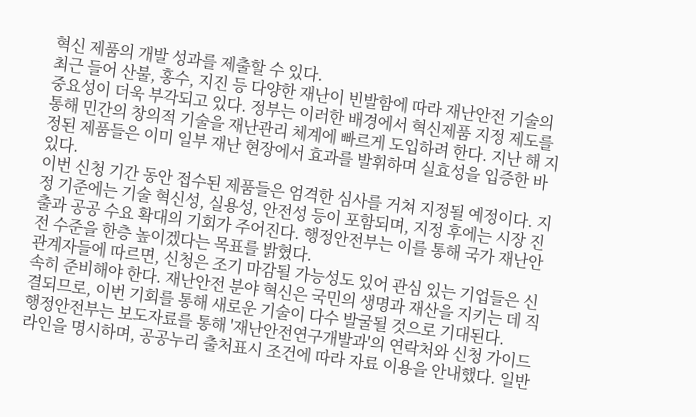혁신 제품의 개발 성과를 제출할 수 있다.
최근 들어 산불, 홍수, 지진 등 다양한 재난이 빈발함에 따라 재난안전 기술의 중요성이 더욱 부각되고 있다. 정부는 이러한 배경에서 혁신제품 지정 제도를 통해 민간의 창의적 기술을 재난관리 체계에 빠르게 도입하려 한다. 지난 해 지정된 제품들은 이미 일부 재난 현장에서 효과를 발휘하며 실효성을 입증한 바 있다.
이번 신청 기간 동안 접수된 제품들은 엄격한 심사를 거쳐 지정될 예정이다. 지정 기준에는 기술 혁신성, 실용성, 안전성 등이 포함되며, 지정 후에는 시장 진출과 공공 수요 확대의 기회가 주어진다. 행정안전부는 이를 통해 국가 재난안전 수준을 한층 높이겠다는 목표를 밝혔다.
관계자들에 따르면, 신청은 조기 마감될 가능성도 있어 관심 있는 기업들은 신속히 준비해야 한다. 재난안전 분야 혁신은 국민의 생명과 재산을 지키는 데 직결되므로, 이번 기회를 통해 새로운 기술이 다수 발굴될 것으로 기대된다.
행정안전부는 보도자료를 통해 '재난안전연구개발과'의 연락처와 신청 가이드라인을 명시하며, 공공누리 출처표시 조건에 따라 자료 이용을 안내했다. 일반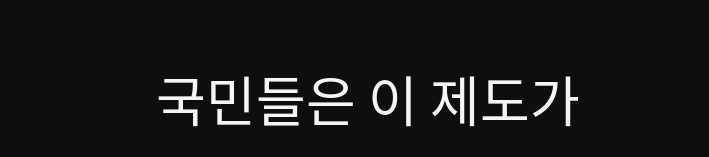국민들은 이 제도가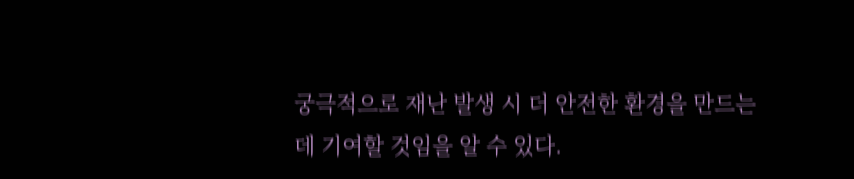궁극적으로 재난 발생 시 더 안전한 환경을 만드는 데 기여할 것임을 알 수 있다.